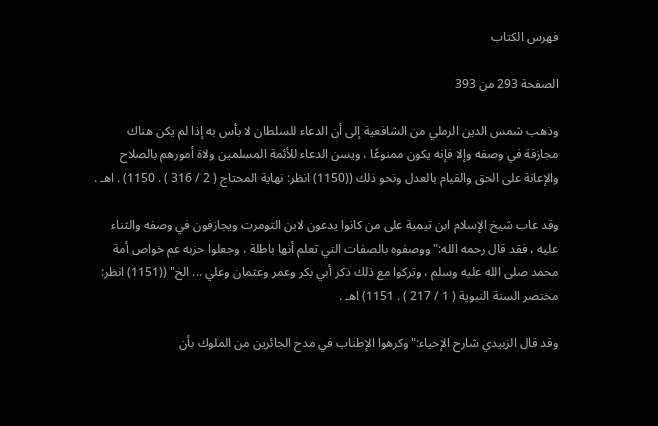فهرس الكتاب

الصفحة 293 من 393

وذهب شمس الدين الرملي من الشافعية إلى أن الدعاء للسلطان لا بأس به إذا لم يكن هناك مجازفة في وصفه وإلا فإنه يكون ممنوعًا ، ويسن الدعاء للأئمة المسلمين ولاة أمورهم بالصلاح والإعانة على الحق والقيام بالعدل ونحو ذلك ((1150) انظر: نهاية المحتاج ( 2 / 316 ) . 1150) . اهـ .

وقد عاب شيخ الإسلام ابن تيمية على من كانوا يدعون لابن التومرت ويجازفون في وصفه والثناء عليه ، فقد قال رحمه الله:"ووصفوه بالصفات التي تعلم أنها باطلة ، وجعلوا حزبه عم خواص أمة محمد صلى الله عليه وسلم ، وتركوا مع ذلك ذكر أبي بكر وعمر وعثمان وعلي ... الخ" ((1151) انظر: مختصر السنة النبوية ( 1 / 217 ) . 1151) اهـ .

وقد قال الزبيدي شارح الإحياء:"وكرهوا الإطناب في مدح الجائرين من الملوك بأن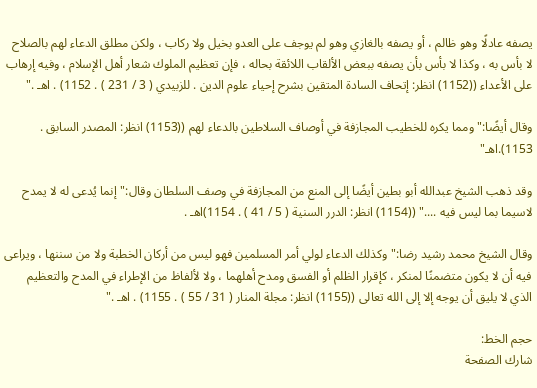يصفه عادلًا وهو ظالم ، أو يصفه بالغازي وهو لم يوجف على العدو بخيل ولا ركاب ، ولكن مطلق الدعاء لهم بالصلاح لا بأس به ، وكذا لا بأس بأن يصفه ببعض الألقاب اللائقة بحاله ، فإن تعظيم الملوك شعار أهل الإسلام ، وفيه إرهاب على الأعداء ((1152) انظر: إتحاف السادة المتقين بشرح إحياء علوم الدين . للزبيدي ( 3 / 231 ) . 1152) . اهـ ."

وقال أيضًا:"ومما يكره للخطيب المجازفة في أوصاف السلاطين بالدعاء لهم ((1153) انظر: المصدر السابق . 1153).اهـ"

وقد ذهب الشيخ عبدالله أبو بطين أيضًا إلى المنع من المجازفة في وصف السلطان وقال:"إنما يُدعى له لا يمدح لاسيما بما ليس فيه ...." ((1154) انظر: الدرر السنية ( 5 / 41 ) . 1154)اهـ .

وقال الشيخ محمد رشيد رضا:"وكذلك الدعاء لولي أمر المسلمين فهو ليس من أركان الخطبة ولا من سننها ، ويراعى فيه أن لا يكون متضمنًا لمنكر ، كإقرار الظلم أو الفسق ومدح أهلهما ، ولا لألفاظ من الإطراء في المدح والتعظيم الذي لا يليق أن يوجه إلا إلى الله تعالى ((1155) انظر: مجلة المنار ( 31 / 55 ) . 1155) . اهـ ."

حجم الخط:
شارك الصفحة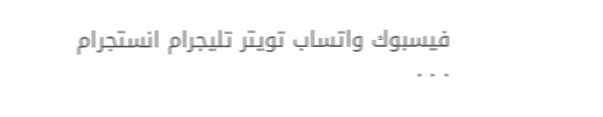فيسبوك واتساب تويتر تليجرام انستجرام
. . .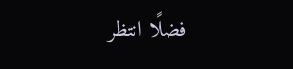فضلًا انتظر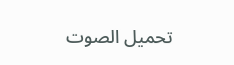تحميل الصوت